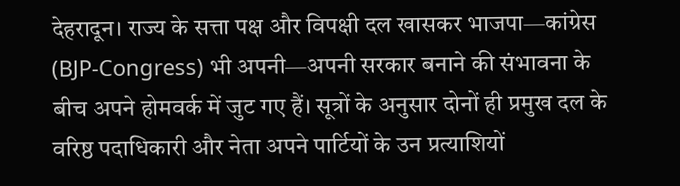देहरादून। राज्य के सत्ता पक्ष और विपक्षी दल खासकर भाजपा—कांग्रेस (BJP-Congress) भी अपनी—अपनी सरकार बनाने की संभावना के बीच अपने होमवर्क में जुट गए हैं। सूत्रों के अनुसार दोनों ही प्रमुख दल के वरिष्ठ पदाधिकारी और नेता अपने पार्टियों के उन प्रत्याशियों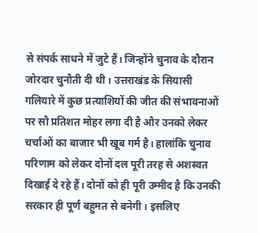से संपर्क साधने में जुटे हैं। जिन्होंने चुनाव के दौरान जोरदार चुनौती दी थी। उत्तराखंड के सियासी गलियारे में कुछ प्रत्याशियों की जीत की संभावनाओं पर सौ प्रतिशत मोहर लगा दी है और उनको लेकर चर्चाओं का बाजार भी खूब गर्म है। हालांकि चुनाव परिणाम को लेकर दोनों दल पूरी तरह से अशस्वत दिखाई दे रहे हैं। दोनों को ही पूरी उम्मीद है कि उनकी सरकार ही पूर्ण बहुमत से बनेगी। इसलिए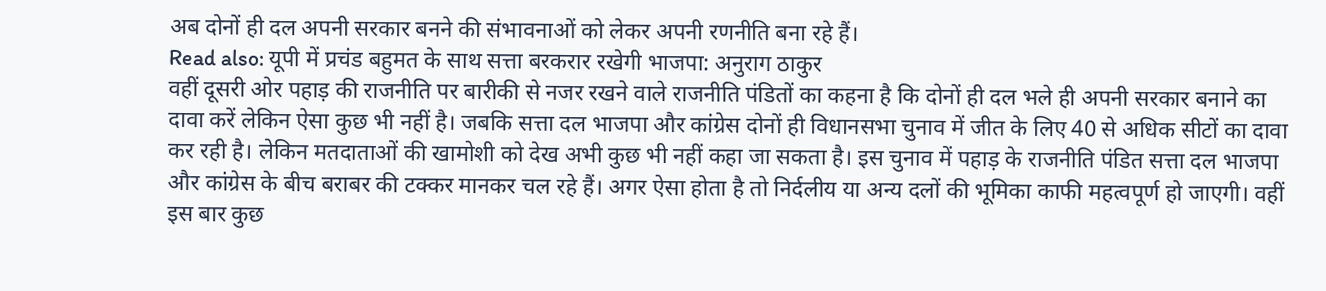अब दोनों ही दल अपनी सरकार बनने की संभावनाओं को लेकर अपनी रणनीति बना रहे हैं।
Read also: यूपी में प्रचंड बहुमत के साथ सत्ता बरकरार रखेगी भाजपा: अनुराग ठाकुर
वहीं दूसरी ओर पहाड़ की राजनीति पर बारीकी से नजर रखने वाले राजनीति पंडितों का कहना है कि दोनों ही दल भले ही अपनी सरकार बनाने का दावा करें लेकिन ऐसा कुछ भी नहीं है। जबकि सत्ता दल भाजपा और कांग्रेस दोनों ही विधानसभा चुनाव में जीत के लिए 40 से अधिक सीटों का दावा कर रही है। लेकिन मतदाताओं की खामोशी को देख अभी कुछ भी नहीं कहा जा सकता है। इस चुनाव में पहाड़ के राजनीति पंडित सत्ता दल भाजपा और कांग्रेस के बीच बराबर की टक्कर मानकर चल रहे हैं। अगर ऐसा होता है तो निर्दलीय या अन्य दलों की भूमिका काफी महत्वपूर्ण हो जाएगी। वहीं इस बार कुछ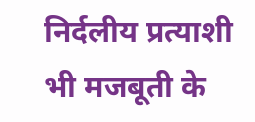निर्दलीय प्रत्याशी भी मजबूती के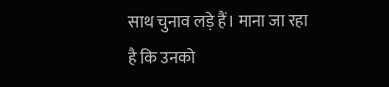साथ चुनाव लड़े हैं। माना जा रहा है कि उनको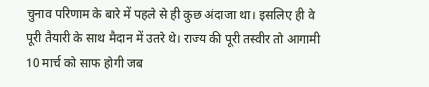चुनाव परिणाम के बारे में पहले से ही कुछ अंदाजा था। इसलिए ही वे पूरी तैयारी के साथ मैदान में उतरे थे। राज्य की पूरी तस्वीर तो आगामी 10 मार्च को साफ होगी जब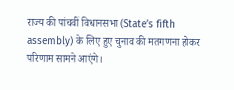राज्य की पांचवीं विधानसभा (State’s fifth assembly) के लिए हुए चुनाव की मतगणना होकर परिणाम सामने आएंगे।